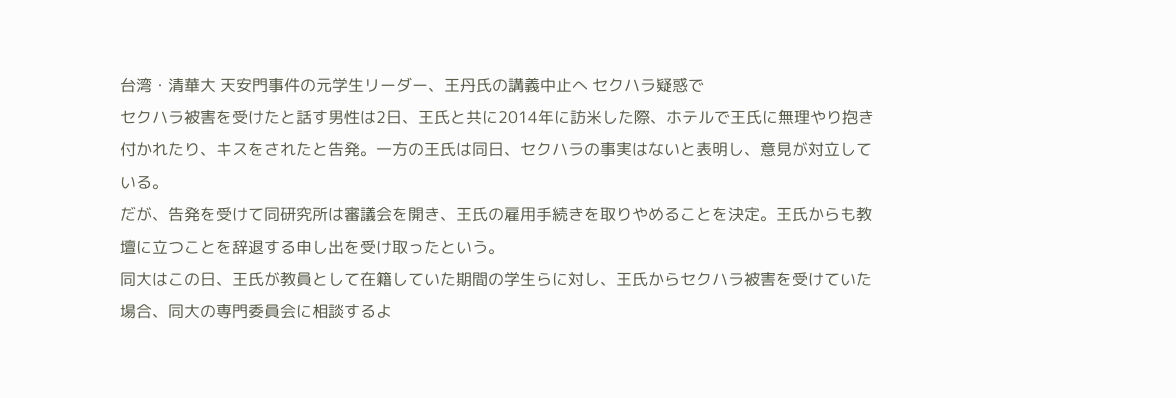台湾・清華大 天安門事件の元学生リーダー、王丹氏の講義中止へ セクハラ疑惑で
セクハラ被害を受けたと話す男性は2日、王氏と共に2014年に訪米した際、ホテルで王氏に無理やり抱き付かれたり、キスをされたと告発。一方の王氏は同日、セクハラの事実はないと表明し、意見が対立している。
だが、告発を受けて同研究所は審議会を開き、王氏の雇用手続きを取りやめることを決定。王氏からも教壇に立つことを辞退する申し出を受け取ったという。
同大はこの日、王氏が教員として在籍していた期間の学生らに対し、王氏からセクハラ被害を受けていた場合、同大の専門委員会に相談するよ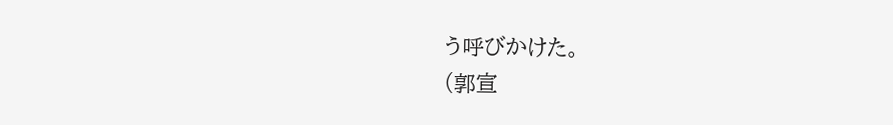う呼びかけた。
(郭宣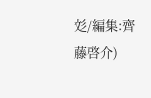彣/編集:齊藤啓介)